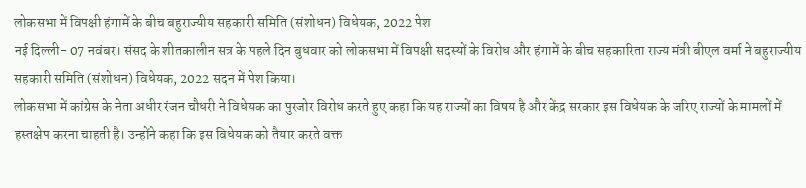लोकसभा में विपक्षी हंगामें के बीच बहुराज्यीय सहकारी समिति (संशोधन) विधेयक, 2022 पेश
नई दिल्ली- 07 नवंबर। संसद के शीतकालीन सत्र के पहले दिन बुधवार को लोकसभा में विपक्षी सदस्यों के विरोध और हंगामें के बीच सहकारिता राज्य मंत्री बीएल वर्मा ने बहुराज्यीय सहकारी समिति (संशोधन) विधेयक, 2022 सदन में पेश किया।
लोकसभा में कांग्रेस के नेता अधीर रंजन चौधरी ने विधेयक का पुरजोर विरोध करते हुए कहा कि यह राज्यों का विषय है और केंद्र सरकार इस विधेयक के जरिए राज्यों के मामलों में हस्तक्षेप करना चाहती है। उन्होंने कहा कि इस विधेयक को तैयार करते वक्त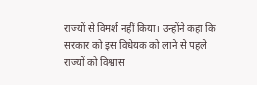राज्यों से विमर्श नहीं किया। उन्होंने कहा कि सरकार को इस विधेयक को लाने से पहले राज्यों को विश्वास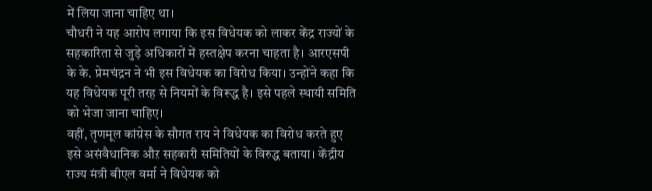में लिया जाना चाहिए था।
चौधरी ने यह आरोप लगाया कि इस विधेयक को लाकर केंद्र राज्यों के सहकारिता से जुड़े अधिकारों में हस्तक्षेप करना चाहता है। आरएसपी के के. प्रेमचंद्रन ने भी इस विधेयक का विरोध किया। उन्होंने कहा कि यह विधेयक पूरी तरह से नियमों के विरूद्ध है। इसे पहले स्थायी समिति को भेजा जाना चाहिए।
वहीं, तृणमूल कांग्रेस के सौगत राय ने विधेयक का विरोध करते हुए इसे असंवैधानिक औऱ सहकारी समितियों के विरुद्ध बताया। केंद्रीय राज्य मंत्री बीएल वर्मा ने विधेयक को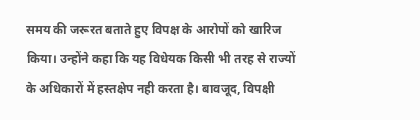समय की जरूरत बताते हुए विपक्ष के आरोपों को खारिज किया। उन्होंने कहा कि यह विधेयक किसी भी तरह से राज्यों के अधिकारों में हस्तक्षेप नही करता है। बावजूद, विपक्षी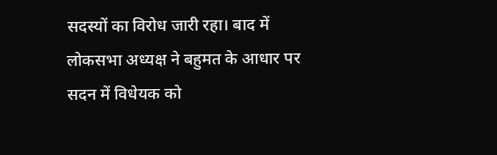सदस्यों का विरोध जारी रहा। बाद में लोकसभा अध्यक्ष ने बहुमत के आधार पर सदन में विधेयक को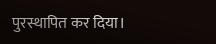पुरस्थापित कर दिया।